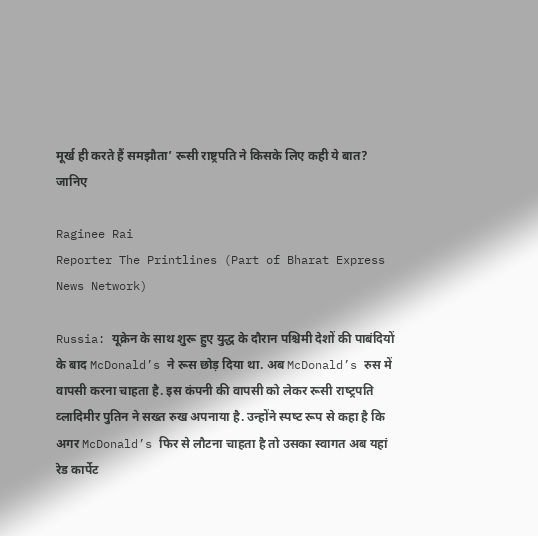मूर्ख ही करते हैं समझौता’ रूसी राष्ट्रपति ने किसके लिए कही ये बात? जानिए

Raginee Rai
Reporter The Printlines (Part of Bharat Express News Network)

Russia: यूक्रेन के साथ शुरू हुए युद्ध के दौरान पश्चिमी देशों की पाबंदियों के बाद McDonald’s ने रूस छोड़ दिया था. अब McDonald’s रुस में वापसी करना चाहता है. इस कंपनी की वापसी को लेकर रूसी राष्‍ट्रपति व्‍लादि‍मीर पुतिन ने सख्‍त रुख अपनाया है. उन्‍होंने स्‍पष्‍ट रूप से कहा है कि अगर McDonald’s फिर से लौटना चाहता है तो उसका स्‍वागत अब यहां रेड कार्पेट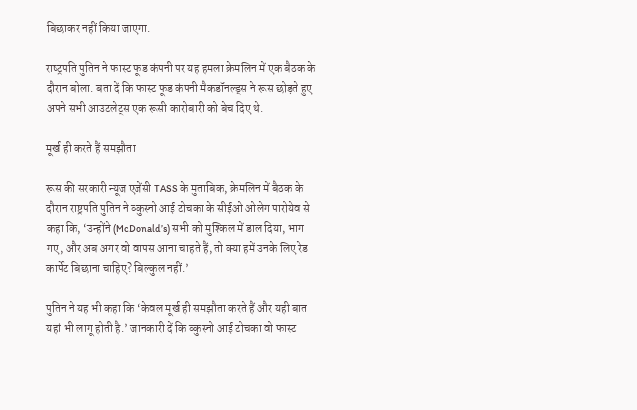बिछाकर नहीं किया जाएगा.

राष्‍ट्रपति पुतिन ने फास्‍ट फूड कंपनी पर यह हमला क्रे‍मलिन में एक बैठक के दौरान बोला. बता दें कि फास्‍ट फूड कंपनी मैकडॉनल्ड्स ने रूस छोड़ते हुए अपने सभी आउटलेट्स एक रूसी कारोबारी को बेच दिए थे.

मूर्ख ही करते हैं समझौता

रूस की सरकारी न्‍यूज एजेंसी TASS के मुताबिक, क्रेमलिन में बैठक के दौरान राष्ट्रपति पुतिन ने व्कुस्नो आई टोचका के सीईओ ओलेग पारोयेव से कहा कि, ‘उन्होंने (McDonald’s) सभी को मुश्किल में डाल दिया, भाग गए, और अब अगर वो वापस आना चाहते हैं, तो क्या हमें उनके लिए रेड कार्पेट बिछाना चाहिए? बिल्कुल नहीं.’

पुतिन ने यह भी कहा कि ‘केवल मूर्ख ही समझौता करते हैं और यही बात यहां भी लागू होती है.’ जानकारी दें कि व्कुस्नो आई टोचका वो फास्ट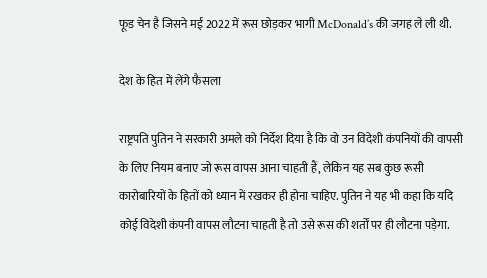फूड चेन है जिसने मई 2022 में रूस छोड़कर भागी McDonald’s की जगह ले ली थी.

देश के हित में लेंगे फैसला

राष्ट्रपति पुतिन ने सरकारी अमले को निर्देश दिया है कि वो उन विदेशी कंपनियों की वापसी के लिए नियम बनाए जो रूस वापस आना चाहती हैं, लेकिन यह सब कुछ रूसी कारोबारियों के हितों को ध्यान में रखकर ही होना चाहिए. पुतिन ने यह भी कहा कि यदि कोई विदेशी कंपनी वापस लौटना चाहती है तो उसे रूस की शर्तों पर ही लौटना पड़ेगा.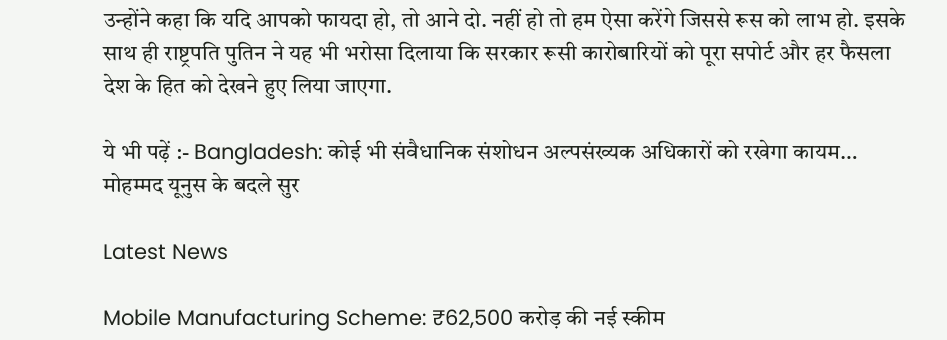उन्होंने कहा कि यदि आपको फायदा हो, तो आने दो. नहीं हो तो हम ऐसा करेंगे जिससे रूस को लाभ हो. इसके साथ ही राष्ट्रपति पुतिन ने यह भी भरोसा दिलाया कि सरकार रूसी कारोबारियों को पूरा सपोर्ट और हर फैसला देश के हित को देखने हुए लिया जाएगा.

ये भी पढ़ें :- Bangladesh: कोई भी संवैधानिक संशोधन अल्पसंख्यक अधिकारों को रखेगा कायम… मोहम्मद यूनुस के बदले सुर

Latest News

Mobile Manufacturing Scheme: ₹62,500 करोड़ की नई स्कीम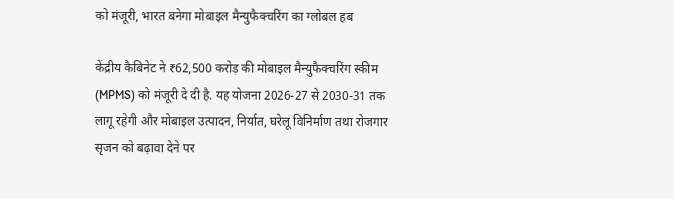को मंजूरी, भारत बनेगा मोबाइल मैन्युफैक्चरिंग का ग्लोबल हब

केंद्रीय कैबिनेट ने ₹62,500 करोड़ की मोबाइल मैन्युफैक्चरिंग स्कीम (MPMS) को मंजूरी दे दी है. यह योजना 2026-27 से 2030-31 तक लागू रहेगी और मोबाइल उत्पादन, निर्यात, घरेलू विनिर्माण तथा रोजगार सृजन को बढ़ावा देने पर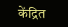केंद्रित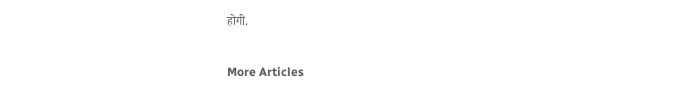होगी.

More Articles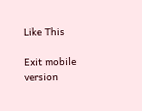Like This

Exit mobile version